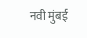नवी मुंबई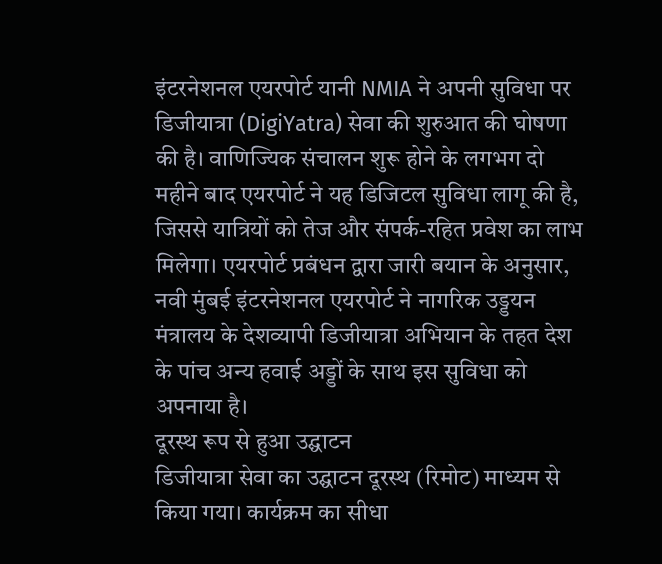इंटरनेशनल एयरपोर्ट यानी NMIA ने अपनी सुविधा पर डिजीयात्रा (DigiYatra) सेवा की शुरुआत की घोषणा की है। वाणिज्यिक संचालन शुरू होने के लगभग दो महीने बाद एयरपोर्ट ने यह डिजिटल सुविधा लागू की है, जिससे यात्रियों को तेज और संपर्क-रहित प्रवेश का लाभ मिलेगा। एयरपोर्ट प्रबंधन द्वारा जारी बयान के अनुसार, नवी मुंबई इंटरनेशनल एयरपोर्ट ने नागरिक उड्डयन मंत्रालय के देशव्यापी डिजीयात्रा अभियान के तहत देश के पांच अन्य हवाई अड्डों के साथ इस सुविधा को अपनाया है।
दूरस्थ रूप से हुआ उद्घाटन
डिजीयात्रा सेवा का उद्घाटन दूरस्थ (रिमोट) माध्यम से किया गया। कार्यक्रम का सीधा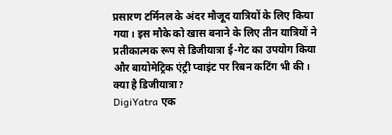प्रसारण टर्मिनल के अंदर मौजूद यात्रियों के लिए किया गया। इस मौके को खास बनाने के लिए तीन यात्रियों ने प्रतीकात्मक रूप से डिजीयात्रा ई-गेट का उपयोग किया और बायोमेट्रिक एंट्री प्वाइंट पर रिबन कटिंग भी की।
क्या है डिजीयात्रा?
DigiYatra एक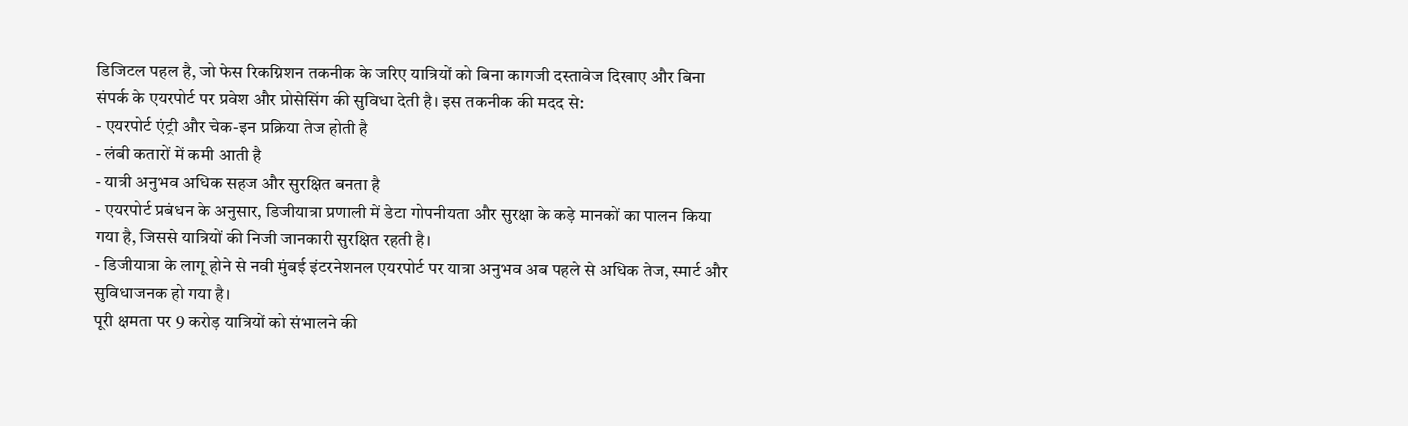डिजिटल पहल है, जो फेस रिकग्निशन तकनीक के जरिए यात्रियों को बिना कागजी दस्तावेज दिखाए और बिना संपर्क के एयरपोर्ट पर प्रवेश और प्रोसेसिंग की सुविधा देती है। इस तकनीक की मदद से:
- एयरपोर्ट एंट्री और चेक-इन प्रक्रिया तेज होती है
- लंबी कतारों में कमी आती है
- यात्री अनुभव अधिक सहज और सुरक्षित बनता है
- एयरपोर्ट प्रबंधन के अनुसार, डिजीयात्रा प्रणाली में डेटा गोपनीयता और सुरक्षा के कड़े मानकों का पालन किया गया है, जिससे यात्रियों की निजी जानकारी सुरक्षित रहती है।
- डिजीयात्रा के लागू होने से नवी मुंबई इंटरनेशनल एयरपोर्ट पर यात्रा अनुभव अब पहले से अधिक तेज, स्मार्ट और सुविधाजनक हो गया है।
पूरी क्षमता पर 9 करोड़ यात्रियों को संभालने की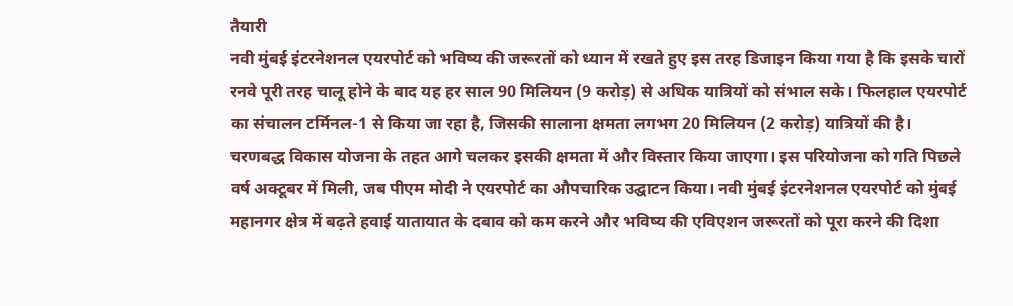तैयारी
नवी मुंबई इंटरनेशनल एयरपोर्ट को भविष्य की जरूरतों को ध्यान में रखते हुए इस तरह डिजाइन किया गया है कि इसके चारों रनवे पूरी तरह चालू होने के बाद यह हर साल 90 मिलियन (9 करोड़) से अधिक यात्रियों को संभाल सके। फिलहाल एयरपोर्ट का संचालन टर्मिनल-1 से किया जा रहा है, जिसकी सालाना क्षमता लगभग 20 मिलियन (2 करोड़) यात्रियों की है। चरणबद्ध विकास योजना के तहत आगे चलकर इसकी क्षमता में और विस्तार किया जाएगा। इस परियोजना को गति पिछले वर्ष अक्टूबर में मिली, जब पीएम मोदी ने एयरपोर्ट का औपचारिक उद्घाटन किया। नवी मुंबई इंटरनेशनल एयरपोर्ट को मुंबई महानगर क्षेत्र में बढ़ते हवाई यातायात के दबाव को कम करने और भविष्य की एविएशन जरूरतों को पूरा करने की दिशा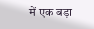में एक बड़ा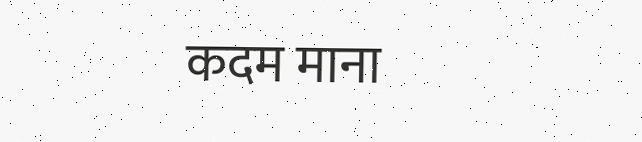कदम माना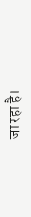जा रहा है।